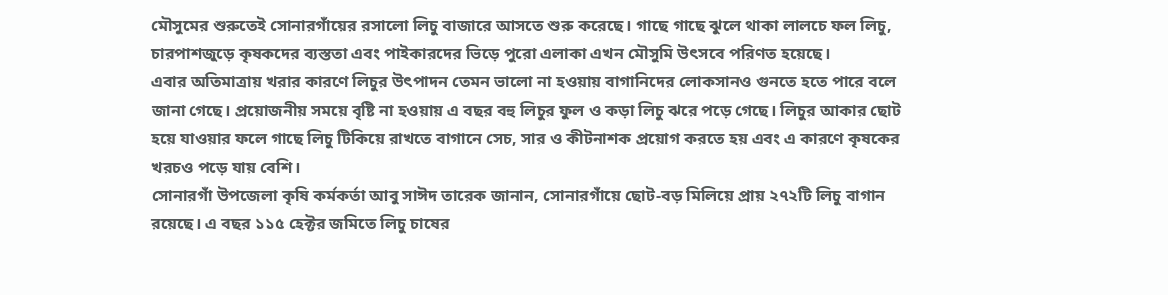মৌসুমের শুরুতেই সোনারগাঁয়ের রসালো লিচু বাজারে আসতে শুরু করেছে। গাছে গাছে ঝুলে থাকা লালচে ফল লিচু, চারপাশজুড়ে কৃষকদের ব্যস্ততা এবং পাইকারদের ভিড়ে পুরো এলাকা এখন মৌসুমি উৎসবে পরিণত হয়েছে।
এবার অতিমাত্রায় খরার কারণে লিচুর উৎপাদন তেমন ভালো না হওয়ায় বাগানিদের লোকসানও গুনতে হতে পারে বলে জানা গেছে। প্রয়োজনীয় সময়ে বৃষ্টি না হওয়ায় এ বছর বহু লিচুর ফুল ও কড়া লিচু ঝরে পড়ে গেছে। লিচুর আকার ছোট হয়ে যাওয়ার ফলে গাছে লিচু টিকিয়ে রাখতে বাগানে সেচ, সার ও কীটনাশক প্রয়োগ করতে হয় এবং এ কারণে কৃষকের খরচও পড়ে যায় বেশি।
সোনারগাঁ উপজেলা কৃষি কর্মকর্তা আবু সাঈদ তারেক জানান, সোনারগাঁয়ে ছোট-বড় মিলিয়ে প্রায় ২৭২টি লিচু বাগান রয়েছে। এ বছর ১১৫ হেক্টর জমিতে লিচু চাষের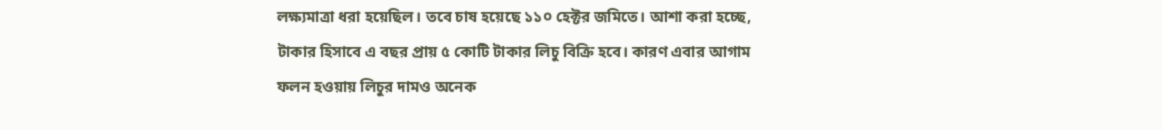লক্ষ্যমাত্রা ধরা হয়েছিল। তবে চাষ হয়েছে ১১০ হেক্টর জমিতে। আশা করা হচ্ছে, টাকার হিসাবে এ বছর প্রায় ৫ কোটি টাকার লিচু বিক্রি হবে। কারণ এবার আগাম ফলন হওয়ায় লিচুর দামও অনেক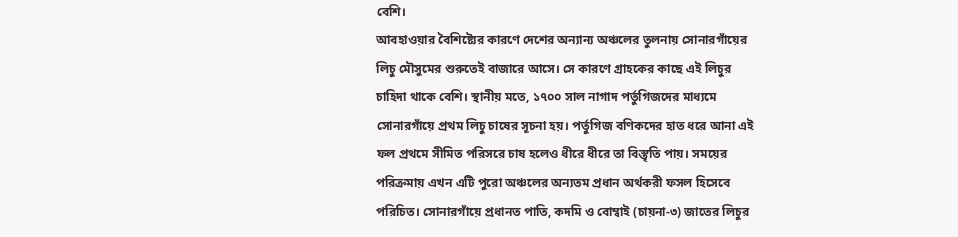বেশি।
আবহাওয়ার বৈশিষ্ট্যের কারণে দেশের অন্যান্য অঞ্চলের তুলনায় সোনারগাঁয়ের লিচু মৌসুমের শুরুতেই বাজারে আসে। সে কারণে গ্রাহকের কাছে এই লিচুর চাহিদা থাকে বেশি। স্থানীয় মতে, ১৭০০ সাল নাগাদ পর্তুগিজদের মাধ্যমে সোনারগাঁয়ে প্রথম লিচু চাষের সূচনা হয়। পর্তুগিজ বণিকদের হাত ধরে আনা এই ফল প্রথমে সীমিত পরিসরে চাষ হলেও ধীরে ধীরে তা বিস্তৃতি পায়। সময়ের পরিক্রমায় এখন এটি পুরো অঞ্চলের অন্যতম প্রধান অর্থকরী ফসল হিসেবে পরিচিত। সোনারগাঁয়ে প্রধানত পাতি, কদমি ও বোম্বাই (চায়না-৩) জাতের লিচুর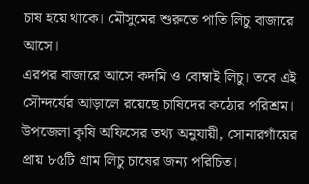চাষ হয়ে থাকে। মৌসুমের শুরুতে পাতি লিচু বাজারে আসে।
এরপর বাজারে আসে কদমি ও বোম্বাই লিচু। তবে এই সৌন্দর্যের আড়ালে রয়েছে চাষিদের কঠোর পরিশ্রম। উপজেলা কৃষি অফিসের তথ্য অনুযায়ী, সোনারগাঁয়ের প্রায় ৮৫টি গ্রাম লিচু চাষের জন্য পরিচিত।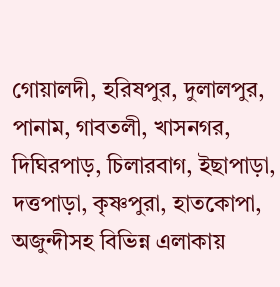গোয়ালদী, হরিষপুর, দুলালপুর, পানাম, গাবতলী, খাসনগর, দিঘিরপাড়, চিলারবাগ, ইছাপাড়া, দত্তপাড়া, কৃষ্ণপুরা, হাতকোপা, অজুন্দীসহ বিভিন্ন এলাকায়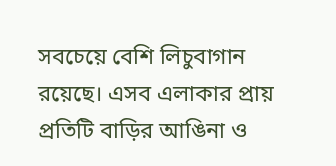সবচেয়ে বেশি লিচুবাগান রয়েছে। এসব এলাকার প্রায় প্রতিটি বাড়ির আঙিনা ও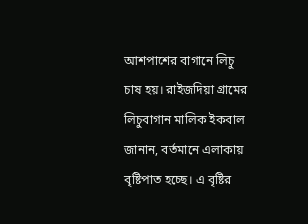আশপাশের বাগানে লিচু চাষ হয়। রাইজদিয়া গ্রামের লিচুবাগান মালিক ইকবাল জানান, বর্তমানে এলাকায় বৃষ্টিপাত হচ্ছে। এ বৃষ্টির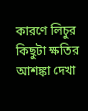কারণে লিচুর কিছুটা ক্ষতির আশঙ্কা দেখা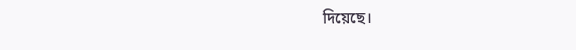দিয়েছে।